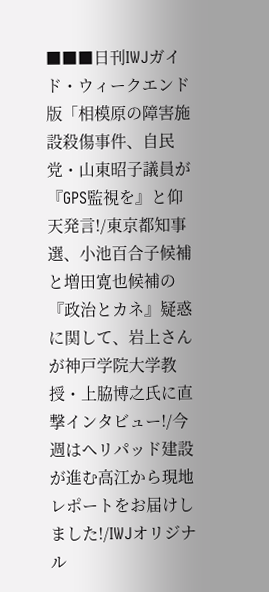■■■日刊IWJガイド・ウィークエンド版「相模原の障害施設殺傷事件、自民党・山東昭子議員が『GPS監視を』と仰天発言!/東京都知事選、小池百合子候補と増田寛也候補の『政治とカネ』疑惑に関して、岩上さんが神戸学院大学教授・上脇博之氏に直撃インタビュー!/今週はヘリパッド建設が進む高江から現地レポートをお届けしました!/IWJオリジナル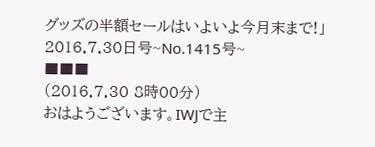グッズの半額セールはいよいよ今月末まで!」2016.7.30日号~No.1415号~
■■■
(2016.7.30 8時00分)
おはようございます。IWJで主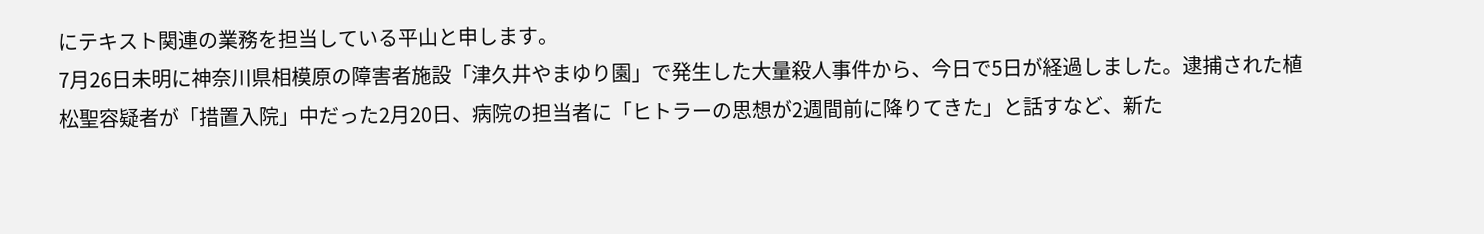にテキスト関連の業務を担当している平山と申します。
7月26日未明に神奈川県相模原の障害者施設「津久井やまゆり園」で発生した大量殺人事件から、今日で5日が経過しました。逮捕された植松聖容疑者が「措置入院」中だった2月20日、病院の担当者に「ヒトラーの思想が2週間前に降りてきた」と話すなど、新た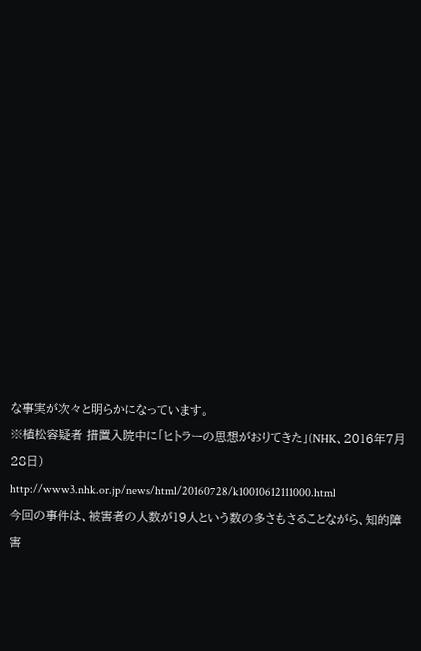な事実が次々と明らかになっています。
※植松容疑者 措置入院中に「ヒトラーの思想がおりてきた」(NHK、2016年7月28日)
http://www3.nhk.or.jp/news/html/20160728/k10010612111000.html
今回の事件は、被害者の人数が19人という数の多さもさることながら、知的障害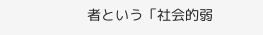者という「社会的弱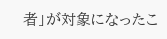者」が対象になったこ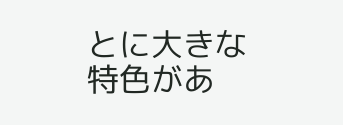とに大きな特色があ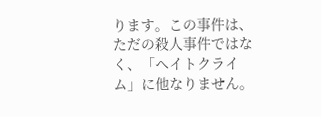ります。この事件は、ただの殺人事件ではなく、「ヘイトクライム」に他なりません。